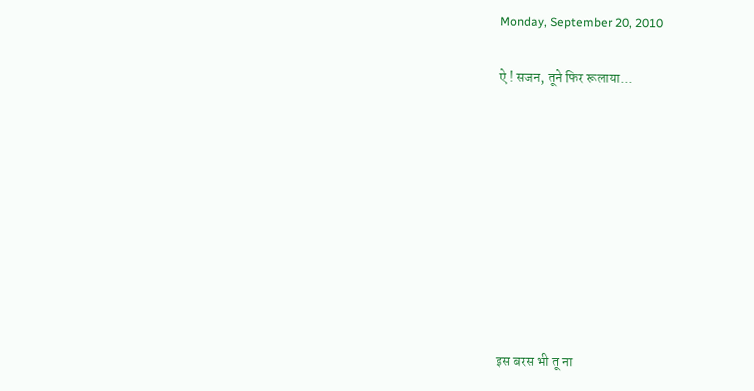Monday, September 20, 2010

ऐ ! सजन, तूने फिर रूलाया...









इस बरस भी तू ना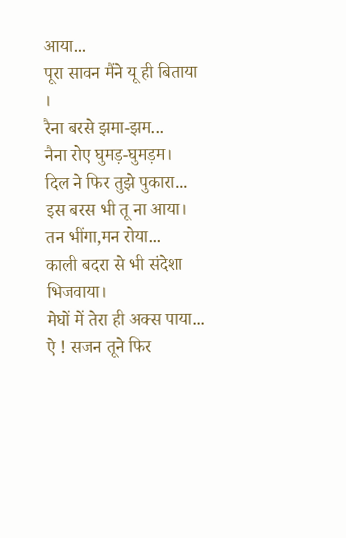आया...
पूरा सावन मैंने यू ही बिताया ।
रैना बरसे झमा-झम...
नैना रोए घुमड़-घुमड़म।
दिल ने फिर तुझे पुकारा...
इस बरस भी तू ना आया।
तन भींगा,मन रोया...
काली बदरा से भी संदेशा भिजवाया।
मेघों में तेरा ही अक्स पाया...
ऐ ! सजन तूने फिर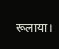रूलाया।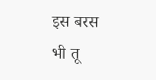इस बरस भी तू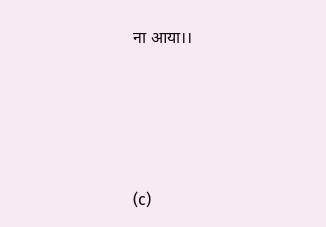ना आया।।





(c)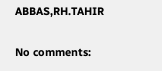ABBAS,RH.TAHIR

No comments: